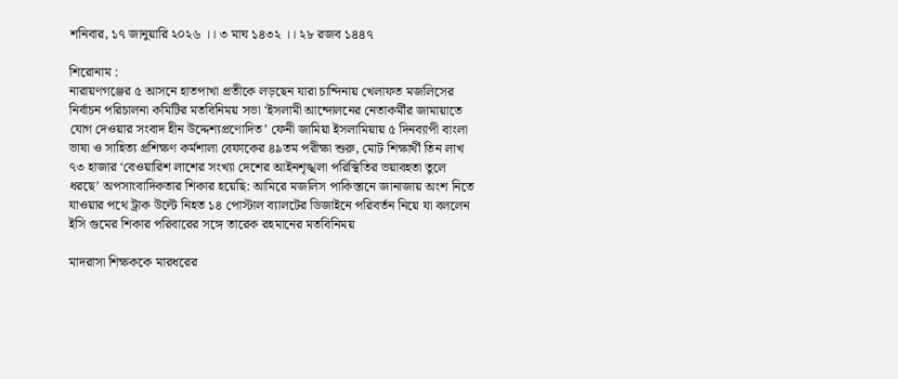শনিবার, ১৭ জানুয়ারি ২০২৬ ।। ৩ মাঘ ১৪৩২ ।। ২৮ রজব ১৪৪৭

শিরোনাম :
নারায়ণগঞ্জের ৫ আসনে হাতপাখা প্রতীকে লড়ছেন যারা চান্দিনায় খেলাফত মজলিসের নির্বাচন পরিচালনা কমিটির মতবিনিময় সভা ‘ইসলামী আন্দোলনের নেতাকর্মীর জামায়াতে যোগ দেওয়ার সংবাদ হীন উদ্দেশ্যপ্রণোদিত’ ফেনী জামিয়া ইসলামিয়ায় ৫ দিনব্যাপী বাংলা ভাষা ও সাহিত্য প্রশিক্ষণ কর্মশালা বেফাকের ৪৯তম পরীক্ষা শুরু, মোট শিক্ষার্থী তিন লাখ ৭৩ হাজার ‘বেওয়ারিশ লাশের সংখ্যা দেশের আইনশৃঙ্খলা পরিস্থিতির ভয়াবহতা তুলে ধরছে’ অপসাংবাদিকতার শিকার হয়েছি: আমিরে মজলিস পাকিস্তানে জানাজায় অংশ নিতে যাওয়ার পথে ট্রাক উল্টে নিহত ১৪ পোস্টাল ব্যালটের ডিজাইনে পরিবর্তন নিয়ে যা বললেন ইসি গুমের শিকার পরিবারের সঙ্গে তারেক রহমানের মতবিনিময়

মাদরাসা শিক্ষককে মারধরের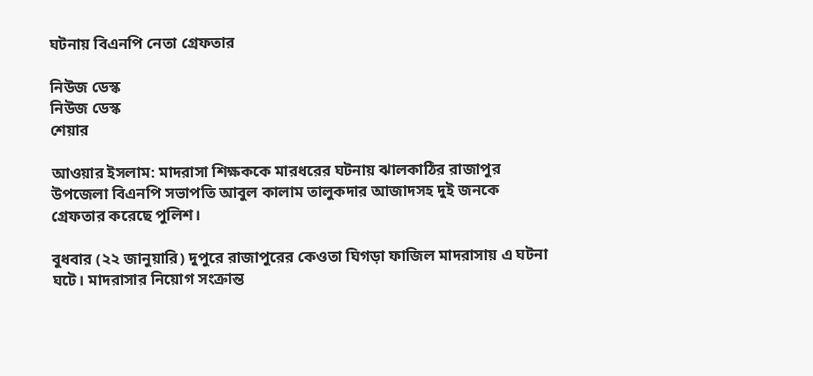ঘটনায় বিএনপি নেতা গ্রেফতার

নিউজ ডেস্ক
নিউজ ডেস্ক
শেয়ার

আওয়ার ইসলাম: মাদরাসা শিক্ষককে মারধরের ঘটনায় ঝালকাঠির রাজাপুর উপজেলা বিএনপি সভাপতি আবুল কালাম তালুকদার আজাদসহ দুই জনকে গ্রেফতার করেছে পুলিশ।

বুধবার (২২ জানুয়ারি) দুপুরে রাজাপুরের কেওতা ঘিগড়া ফাজিল মাদরাসায় এ ঘটনা ঘটে। মাদরাসার নিয়োগ সংক্রান্ত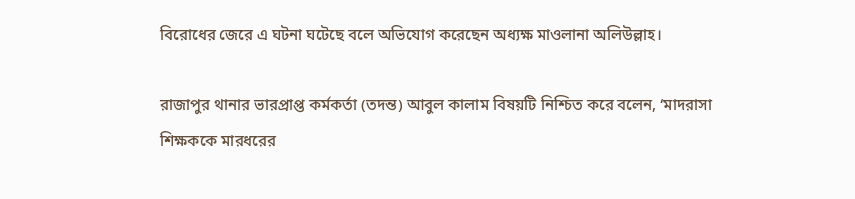বিরোধের জেরে এ ঘটনা ঘটেছে বলে অভিযোগ করেছেন অধ্যক্ষ মাওলানা অলিউল্লাহ।

রাজাপুর থানার ভারপ্রাপ্ত কর্মকর্তা (তদন্ত) আবুল কালাম বিষয়টি নিশ্চিত করে বলেন, ‘মাদরাসা শিক্ষককে মারধরের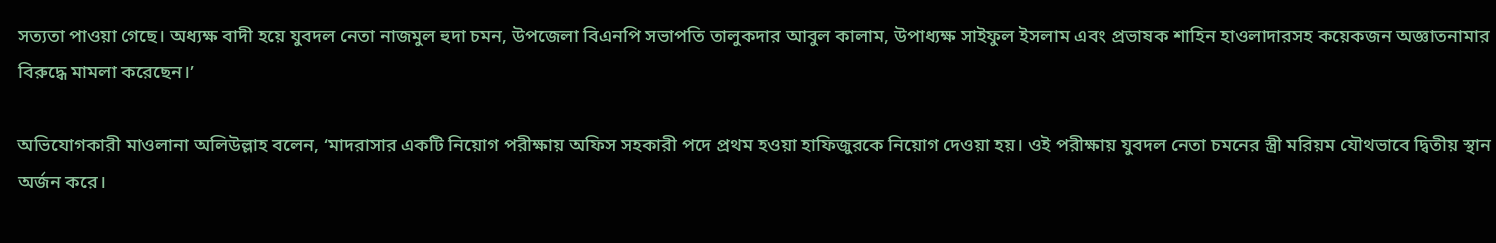সত্যতা পাওয়া গেছে। অধ্যক্ষ বাদী হয়ে যুবদল নেতা নাজমুল হুদা চমন, উপজেলা বিএনপি সভাপতি তালুকদার আবুল কালাম, উপাধ্যক্ষ সাইফুল ইসলাম এবং প্রভাষক শাহিন হাওলাদারসহ কয়েকজন অজ্ঞাতনামার বিরুদ্ধে মামলা করেছেন।’

অভিযোগকারী মাওলানা অলিউল্লাহ বলেন, ‘মাদরাসার একটি নিয়োগ পরীক্ষায় অফিস সহকারী পদে প্রথম হওয়া হাফিজুরকে নিয়োগ দেওয়া হয়। ওই পরীক্ষায় যুবদল নেতা চমনের স্ত্রী মরিয়ম যৌথভাবে দ্বিতীয় স্থান অর্জন করে।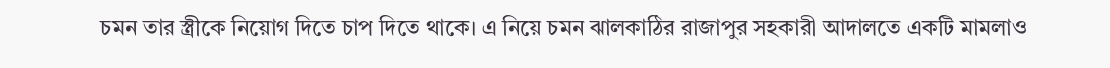চমন তার স্ত্রীকে নিয়োগ দিতে চাপ দিতে থাকে। এ নিয়ে চমন ঝালকাঠির রাজাপুর সহকারী আদালতে একটি মামলাও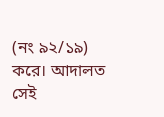(নং ৯২/১৯) করে। আদালত সেই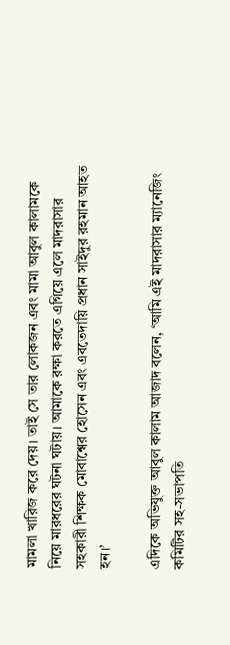মামলা খারিজ করে দেয়। তাই সে তার লোকজন এবং মামা আবুল কালামকে নিয়ে মারধরের ঘটনা ঘটায়। আমাকে রক্ষা করতে এগিয়ে এলে মাদরাসার সহকারী শিক্ষক মোবাশ্বের হোসেন এবং এবতেদায়ি প্রধান সাইদুর রহমান আহত হন।’

এদিকে অভিযুক্ত আবুল কালাম আজাদ বলেন, ‘আমি এই মাদরাসার ম্যানেজিং কমিটির সহ-সভাপতি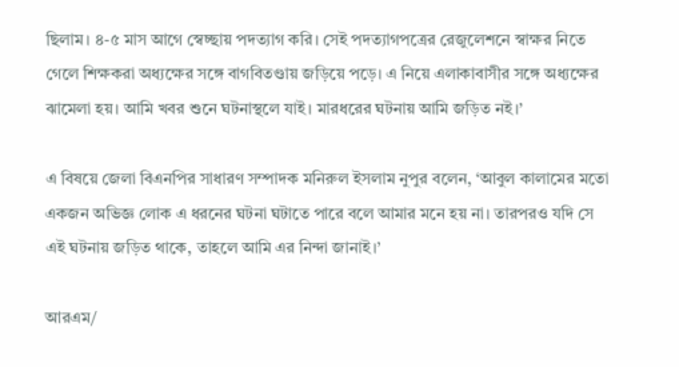ছিলাম। ৪-৫ মাস আগে স্বেচ্ছায় পদত্যাগ করি। সেই পদত্যাগপত্রের রেজুলেশনে স্বাক্ষর নিতে গেলে শিক্ষকরা অধ্যক্ষের সঙ্গে বাগবিতণ্ডায় জড়িয়ে পড়ে। এ নিয়ে এলাকাবাসীর সঙ্গে অধ্যক্ষের ঝামেলা হয়। আমি খবর শুনে ঘটনাস্থলে যাই। মারধরের ঘটনায় আমি জড়িত নই।’

এ বিষয়ে জেলা বিএনপির সাধারণ সম্পাদক মনিরুল ইসলাম নুপুর বলেন, ‘আবুল কালামের মতো একজন অভিজ্ঞ লোক এ ধরনের ঘটনা ঘটাতে পারে বলে আমার মনে হয় না। তারপরও যদি সে এই ঘটনায় জড়িত থাকে, তাহলে আমি এর নিন্দা জানাই।’

আরএম/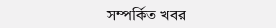সম্পর্কিত খবর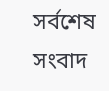সর্বশেষ সংবাদ